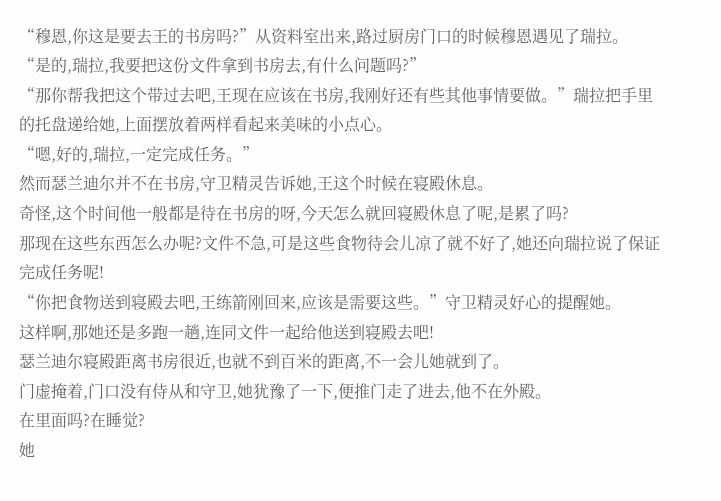“穆恩,你这是要去王的书房吗?”从资料室出来,路过厨房门口的时候穆恩遇见了瑞拉。
“是的,瑞拉,我要把这份文件拿到书房去,有什么问题吗?”
“那你帮我把这个带过去吧,王现在应该在书房,我刚好还有些其他事情要做。”瑞拉把手里的托盘递给她,上面摆放着两样看起来美味的小点心。
“嗯,好的,瑞拉,一定完成任务。”
然而瑟兰迪尔并不在书房,守卫精灵告诉她,王这个时候在寝殿休息。
奇怪,这个时间他一般都是待在书房的呀,今天怎么就回寝殿休息了呢,是累了吗?
那现在这些东西怎么办呢?文件不急,可是这些食物待会儿凉了就不好了,她还向瑞拉说了保证完成任务呢!
“你把食物送到寝殿去吧,王练箭刚回来,应该是需要这些。”守卫精灵好心的提醒她。
这样啊,那她还是多跑一趟,连同文件一起给他送到寝殿去吧!
瑟兰迪尔寝殿距离书房很近,也就不到百米的距离,不一会儿她就到了。
门虚掩着,门口没有侍从和守卫,她犹豫了一下,便推门走了进去,他不在外殿。
在里面吗?在睡觉?
她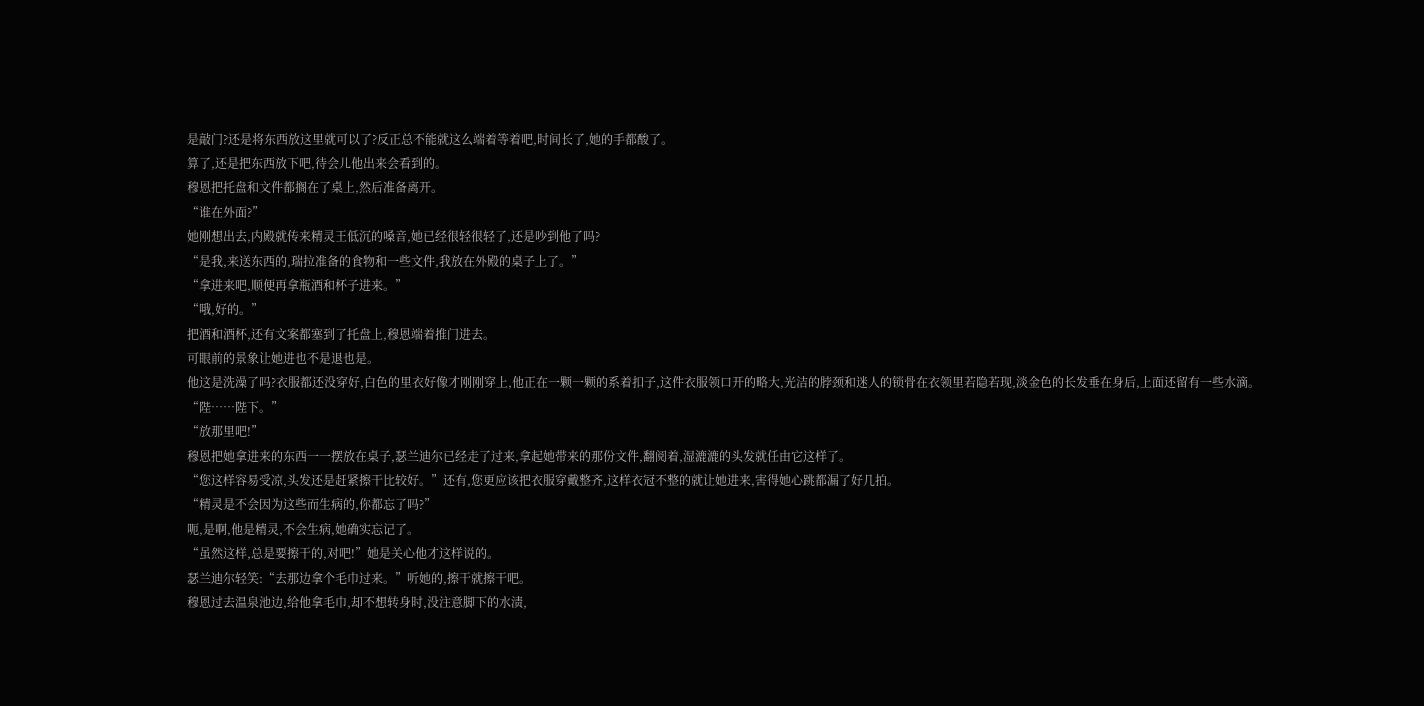是敲门?还是将东西放这里就可以了?反正总不能就这么端着等着吧,时间长了,她的手都酸了。
算了,还是把东西放下吧,待会儿他出来会看到的。
穆恩把托盘和文件都搁在了桌上,然后准备离开。
“谁在外面?”
她刚想出去,内殿就传来精灵王低沉的嗓音,她已经很轻很轻了,还是吵到他了吗?
“是我,来送东西的,瑞拉准备的食物和一些文件,我放在外殿的桌子上了。”
“拿进来吧,顺便再拿瓶酒和杯子进来。”
“哦,好的。”
把酒和酒杯,还有文案都塞到了托盘上,穆恩端着推门进去。
可眼前的景象让她进也不是退也是。
他这是洗澡了吗?衣服都还没穿好,白色的里衣好像才刚刚穿上,他正在一颗一颗的系着扣子,这件衣服领口开的略大,光洁的脖颈和迷人的锁骨在衣领里若隐若现,淡金色的长发垂在身后,上面还留有一些水滴。
“陛……陛下。”
“放那里吧!”
穆恩把她拿进来的东西一一摆放在桌子,瑟兰迪尔已经走了过来,拿起她带来的那份文件,翻阅着,湿漉漉的头发就任由它这样了。
“您这样容易受凉,头发还是赶紧擦干比较好。”还有,您更应该把衣服穿戴整齐,这样衣冠不整的就让她进来,害得她心跳都漏了好几拍。
“精灵是不会因为这些而生病的,你都忘了吗?”
呃,是啊,他是精灵,不会生病,她确实忘记了。
“虽然这样,总是要擦干的,对吧!”她是关心他才这样说的。
瑟兰迪尔轻笑:“去那边拿个毛巾过来。”听她的,擦干就擦干吧。
穆恩过去温泉池边,给他拿毛巾,却不想转身时,没注意脚下的水渍,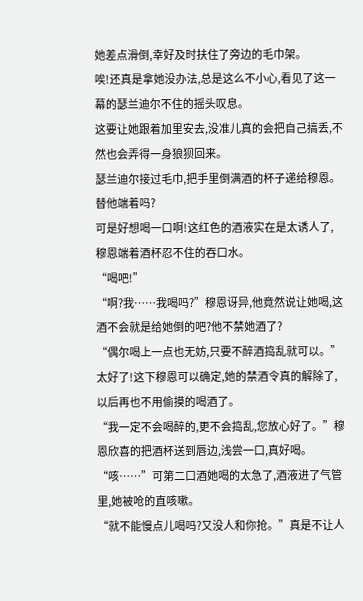她差点滑倒,幸好及时扶住了旁边的毛巾架。
唉!还真是拿她没办法,总是这么不小心,看见了这一幕的瑟兰迪尔不住的摇头叹息。
这要让她跟着加里安去,没准儿真的会把自己搞丢,不然也会弄得一身狼狈回来。
瑟兰迪尔接过毛巾,把手里倒满酒的杯子递给穆恩。
替他端着吗?
可是好想喝一口啊!这红色的酒液实在是太诱人了,穆恩端着酒杯忍不住的吞口水。
“喝吧!”
“啊?我……我喝吗?”穆恩讶异,他竟然说让她喝,这酒不会就是给她倒的吧?他不禁她酒了?
“偶尔喝上一点也无妨,只要不醉酒捣乱就可以。”
太好了!这下穆恩可以确定,她的禁酒令真的解除了,以后再也不用偷摸的喝酒了。
“我一定不会喝醉的,更不会捣乱,您放心好了。”穆恩欣喜的把酒杯送到唇边,浅尝一口,真好喝。
“咳……”可第二口酒她喝的太急了,酒液进了气管里,她被呛的直咳嗽。
“就不能慢点儿喝吗?又没人和你抢。”真是不让人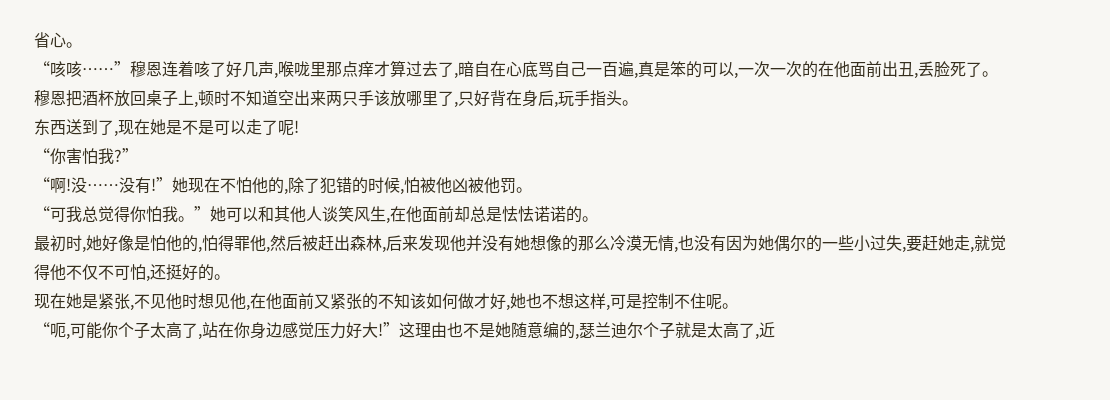省心。
“咳咳……”穆恩连着咳了好几声,喉咙里那点痒才算过去了,暗自在心底骂自己一百遍,真是笨的可以,一次一次的在他面前出丑,丢脸死了。
穆恩把酒杯放回桌子上,顿时不知道空出来两只手该放哪里了,只好背在身后,玩手指头。
东西送到了,现在她是不是可以走了呢!
“你害怕我?”
“啊!没……没有!”她现在不怕他的,除了犯错的时候,怕被他凶被他罚。
“可我总觉得你怕我。”她可以和其他人谈笑风生,在他面前却总是怯怯诺诺的。
最初时,她好像是怕他的,怕得罪他,然后被赶出森林,后来发现他并没有她想像的那么冷漠无情,也没有因为她偶尔的一些小过失,要赶她走,就觉得他不仅不可怕,还挺好的。
现在她是紧张,不见他时想见他,在他面前又紧张的不知该如何做才好,她也不想这样,可是控制不住呢。
“呃,可能你个子太高了,站在你身边感觉压力好大!”这理由也不是她随意编的,瑟兰迪尔个子就是太高了,近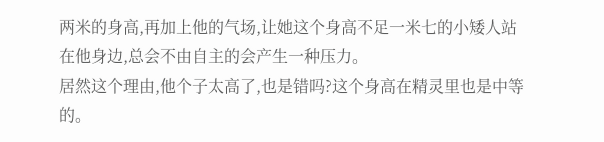两米的身高,再加上他的气场,让她这个身高不足一米七的小矮人站在他身边,总会不由自主的会产生一种压力。
居然这个理由,他个子太高了,也是错吗?这个身高在精灵里也是中等的。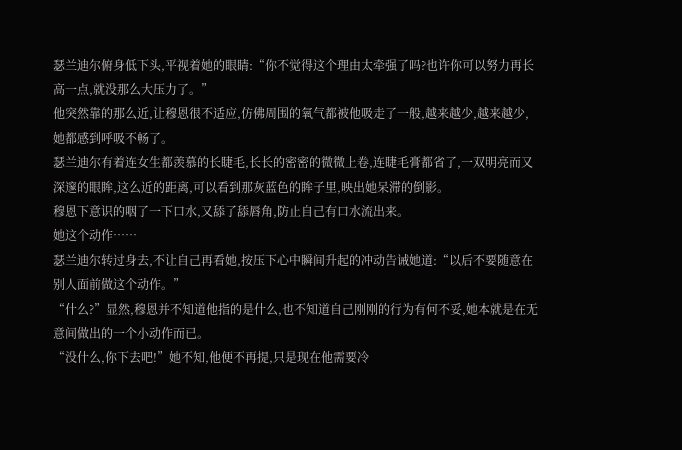瑟兰迪尔俯身低下头,平视着她的眼睛:“你不觉得这个理由太牵强了吗?也许你可以努力再长高一点,就没那么大压力了。”
他突然靠的那么近,让穆恩很不适应,仿佛周围的氧气都被他吸走了一般,越来越少,越来越少,她都感到呼吸不畅了。
瑟兰迪尔有着连女生都羡慕的长睫毛,长长的密密的微微上卷,连睫毛膏都省了,一双明亮而又深邃的眼眸,这么近的距离,可以看到那灰蓝色的眸子里,映出她呆滞的倒影。
穆恩下意识的咽了一下口水,又舔了舔唇角,防止自己有口水流出来。
她这个动作……
瑟兰迪尔转过身去,不让自己再看她,按压下心中瞬间升起的冲动告诫她道:“以后不要随意在别人面前做这个动作。”
“什么?”显然,穆恩并不知道他指的是什么,也不知道自己刚刚的行为有何不妥,她本就是在无意间做出的一个小动作而已。
“没什么,你下去吧!”她不知,他便不再提,只是现在他需要冷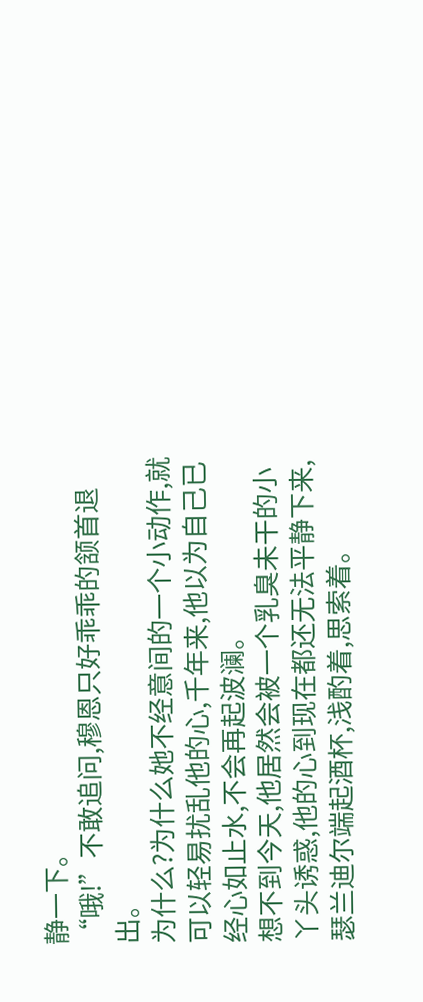静一下。
“哦!”不敢追问,穆恩只好乖乖的颔首退出。
为什么?为什么她不经意间的一个小动作,就可以轻易扰乱他的心,千年来,他以为自己已经心如止水,不会再起波澜。
想不到今天,他居然会被一个乳臭未干的小丫头诱惑,他的心到现在都还无法平静下来,瑟兰迪尔端起酒杯,浅酌着,思索着。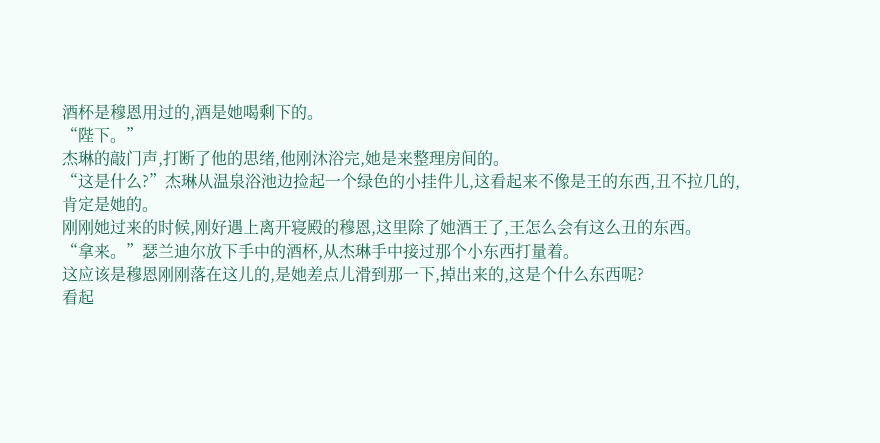酒杯是穆恩用过的,酒是她喝剩下的。
“陛下。”
杰琳的敲门声,打断了他的思绪,他刚沐浴完,她是来整理房间的。
“这是什么?”杰琳从温泉浴池边捡起一个绿色的小挂件儿,这看起来不像是王的东西,丑不拉几的,肯定是她的。
刚刚她过来的时候,刚好遇上离开寝殿的穆恩,这里除了她酒王了,王怎么会有这么丑的东西。
“拿来。”瑟兰迪尔放下手中的酒杯,从杰琳手中接过那个小东西打量着。
这应该是穆恩刚刚落在这儿的,是她差点儿滑到那一下,掉出来的,这是个什么东西呢?
看起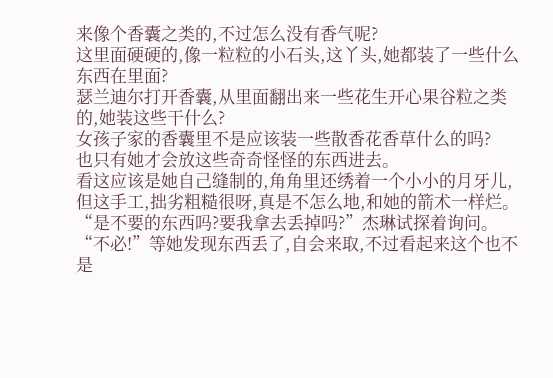来像个香囊之类的,不过怎么没有香气呢?
这里面硬硬的,像一粒粒的小石头,这丫头,她都装了一些什么东西在里面?
瑟兰迪尔打开香囊,从里面翻出来一些花生开心果谷粒之类的,她装这些干什么?
女孩子家的香囊里不是应该装一些散香花香草什么的吗?
也只有她才会放这些奇奇怪怪的东西进去。
看这应该是她自己缝制的,角角里还绣着一个小小的月牙儿,但这手工,拙劣粗糙很呀,真是不怎么地,和她的箭术一样烂。
“是不要的东西吗?要我拿去丢掉吗?”杰琳试探着询问。
“不必!”等她发现东西丢了,自会来取,不过看起来这个也不是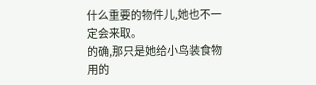什么重要的物件儿,她也不一定会来取。
的确,那只是她给小鸟装食物用的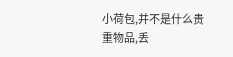小荷包,并不是什么贵重物品,丢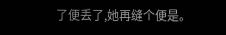了便丢了,她再缝个便是。